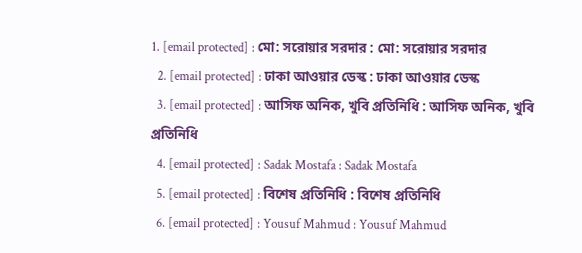1. [email protected] : মো: সরোয়ার সরদার : মো: সরোয়ার সরদার
  2. [email protected] : ঢাকা আওয়ার ডেস্ক : ঢাকা আওয়ার ডেস্ক
  3. [email protected] : আসিফ অনিক, খুবি প্রতিনিধি : আসিফ অনিক, খুবি প্রতিনিধি
  4. [email protected] : Sadak Mostafa : Sadak Mostafa
  5. [email protected] : বিশেষ প্রতিনিধি : বিশেষ প্রতিনিধি
  6. [email protected] : Yousuf Mahmud : Yousuf Mahmud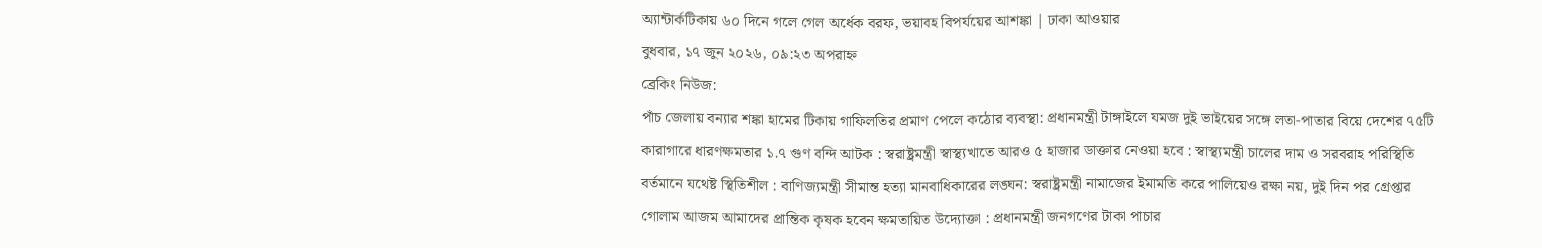অ্যান্টার্কটিকায় ৬০ দিনে গলে গেল অর্ধেক বরফ, ভয়াবহ বিপর্যয়ের আশঙ্কা | ঢাকা আওয়ার
বুধবার, ১৭ জুন ২০২৬, ০৯:২৩ অপরাহ্ন
ব্রেকিং নিউজ:
পাঁচ জেলায় বন্যার শঙ্কা হামের টিকায় গাফিলতির প্রমাণ পেলে কঠোর ব্যবস্থা: প্রধানমন্ত্রী টাঙ্গাইলে যমজ দুই ভাইয়ের সঙ্গে লতা-পাতার বিয়ে দেশের ৭৫টি কারাগারে ধারণক্ষমতার ১.৭ গুণ বন্দি আটক : স্বরাষ্ট্রমন্ত্রী স্বাস্থ্যখাতে আরও ৫ হাজার ডাক্তার নেওয়া হবে : স্বাস্থ্যমন্ত্রী চালের দাম ও সরবরাহ পরিস্থিতি বর্তমানে যথেষ্ট স্থিতিশীল : বাণিজ্যমন্ত্রী সীমান্ত হত্যা মানবাধিকারের লঙ্ঘন: স্বরাষ্ট্রমন্ত্রী নামাজের ইমামতি করে পালিয়েও রক্ষা নয়, দুই দিন পর গ্রেপ্তার গোলাম আজম আমাদের প্রান্তিক কৃষক হবেন ক্ষমতায়িত উদ্যোক্তা : প্রধানমন্ত্রী জনগণের টাকা পাচার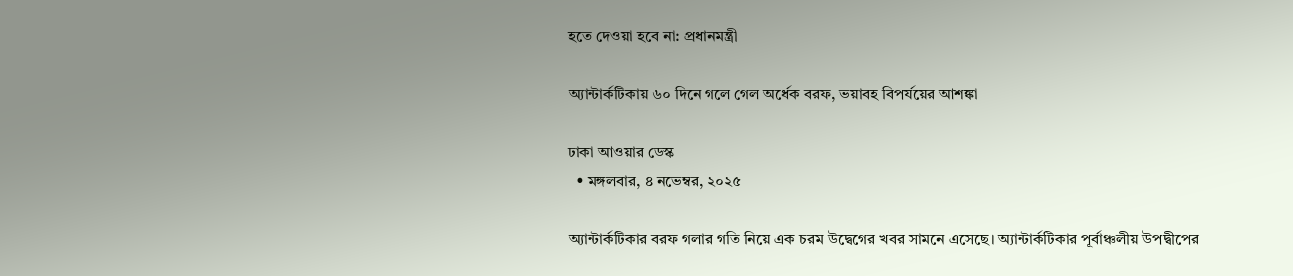হতে দেওয়া হবে না: প্রধানমন্ত্রী

অ্যান্টার্কটিকায় ৬০ দিনে গলে গেল অর্ধেক বরফ, ভয়াবহ বিপর্যয়ের আশঙ্কা

ঢাকা আওয়ার ডেস্ক
  • মঙ্গলবার, ৪ নভেম্বর, ২০২৫

অ্যান্টার্কটিকার বরফ গলার গতি নিয়ে এক চরম উদ্বেগের খবর সামনে এসেছে। অ্যান্টার্কটিকার পূর্বাঞ্চলীয় উপদ্বীপের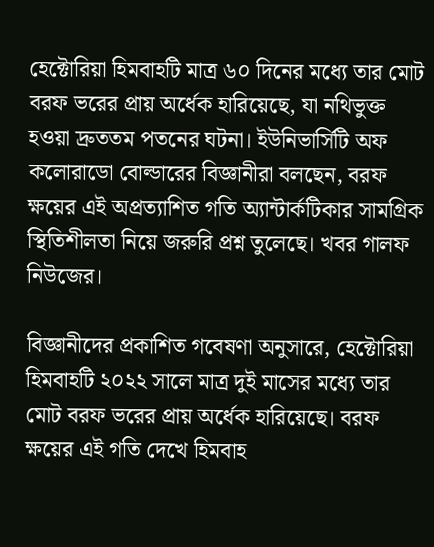হেক্টোরিয়া হিমবাহটি মাত্র ৬০ দিনের মধ্যে তার মোট বরফ ভরের প্রায় অর্ধেক হারিয়েছে, যা নথিভুক্ত হওয়া দ্রুততম পতনের ঘটনা। ইউনিভার্সিটি অফ কলোরাডো বোল্ডারের বিজ্ঞানীরা বলছেন, বরফ ক্ষয়ের এই অপ্রত্যাশিত গতি অ্যান্টার্কটিকার সামগ্রিক স্থিতিশীলতা নিয়ে জরুরি প্রশ্ন তুলেছে। খবর গালফ নিউজের।

বিজ্ঞানীদের প্রকাশিত গবেষণা অনুসারে, হেক্টোরিয়া হিমবাহটি ২০২২ সালে মাত্র দুই মাসের মধ্যে তার মোট বরফ ভরের প্রায় অর্ধেক হারিয়েছে। বরফ ক্ষয়ের এই গতি দেখে হিমবাহ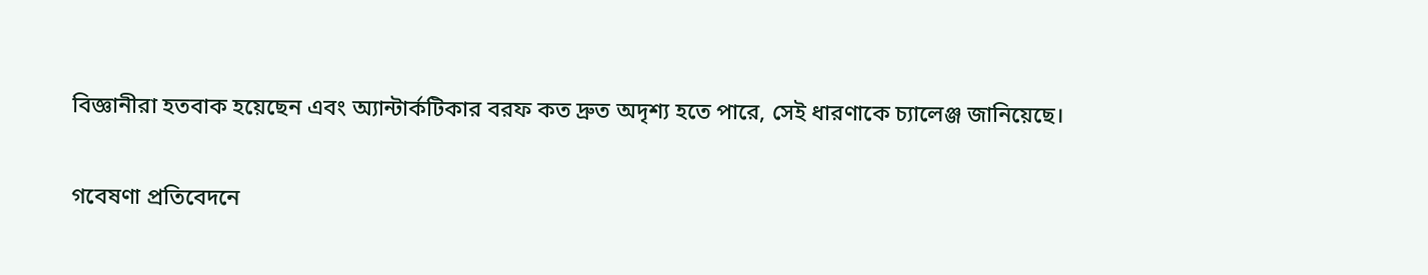বিজ্ঞানীরা হতবাক হয়েছেন এবং অ্যান্টার্কটিকার বরফ কত দ্রুত অদৃশ্য হতে পারে, সেই ধারণাকে চ্যালেঞ্জ জানিয়েছে।

গবেষণা প্রতিবেদনে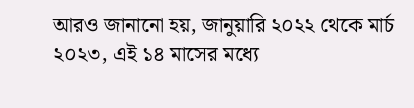আরও জানানো হয়, জানুয়ারি ২০২২ থেকে মার্চ ২০২৩, এই ১৪ মাসের মধ্যে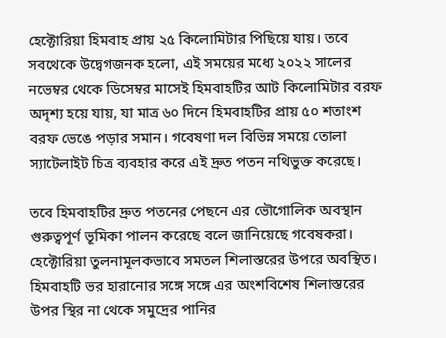হেক্টোরিয়া হিমবাহ প্রায় ২৫ কিলোমিটার পিছিয়ে যায়। তবে সবথেকে উদ্বেগজনক হলো, এই সময়ের মধ্যে ২০২২ সালের নভেম্বর থেকে ডিসেম্বর মাসেই হিমবাহটির আট কিলোমিটার বরফ অদৃশ্য হয়ে যায়, যা মাত্র ৬০ দিনে হিমবাহটির প্রায় ৫০ শতাংশ বরফ ভেঙে পড়ার সমান। গবেষণা দল বিভিন্ন সময়ে তোলা স্যাটেলাইট চিত্র ব্যবহার করে এই দ্রুত পতন নথিভুক্ত করেছে।

তবে হিমবাহটির দ্রুত পতনের পেছনে এর ভৌগোলিক অবস্থান গুরুত্বপূর্ণ ভূমিকা পালন করেছে বলে জানিয়েছে গবেষকরা। হেক্টোরিয়া তুলনামূলকভাবে সমতল শিলাস্তরের উপরে অবস্থিত। হিমবাহটি ভর হারানোর সঙ্গে সঙ্গে এর অংশবিশেষ শিলাস্তরের উপর স্থির না থেকে সমুদ্রের পানির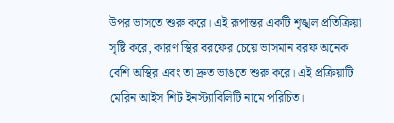উপর ভাসতে শুরু করে। এই রূপান্তর একটি শৃঙ্খল প্রতিক্রিয়া সৃষ্টি করে, কারণ স্থির বরফের চেয়ে ভাসমান বরফ অনেক বেশি অস্থির এবং তা দ্রুত ভাঙতে শুরু করে। এই প্রক্রিয়াটি মেরিন আইস শিট ইনস্ট্যাবিলিটি নামে পরিচিত।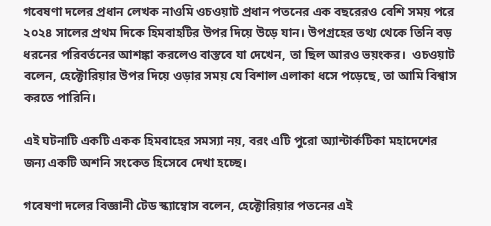গবেষণা দলের প্রধান লেখক নাওমি ওচওয়াট প্রধান পতনের এক বছরেরও বেশি সময় পরে ২০২৪ সালের প্রথম দিকে হিমবাহটির উপর দিয়ে উড়ে যান। উপগ্রহের তথ্য থেকে তিনি বড় ধরনের পরিবর্তনের আশঙ্কা করলেও বাস্তবে যা দেখেন, তা ছিল আরও ভয়ংকর।  ওচওয়াট বলেন, হেক্টোরিয়ার উপর দিয়ে ওড়ার সময় যে বিশাল এলাকা ধসে পড়েছে, তা আমি বিশ্বাস করতে পারিনি।

এই ঘটনাটি একটি একক হিমবাহের সমস্যা নয়, বরং এটি পুরো অ্যান্টার্কটিকা মহাদেশের জন্য একটি অশনি সংকেত হিসেবে দেখা হচ্ছে।

গবেষণা দলের বিজ্ঞানী টেড স্ক্যাম্বোস বলেন, হেক্টোরিয়ার পতনের এই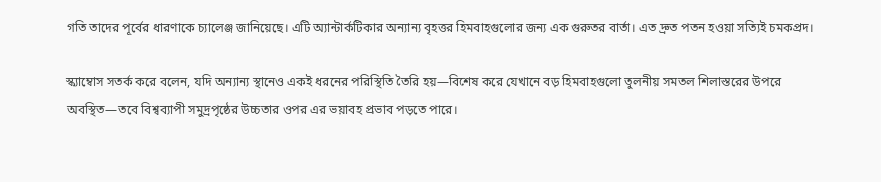গতি তাদের পূর্বের ধারণাকে চ্যালেঞ্জ জানিয়েছে। এটি অ্যান্টার্কটিকার অন্যান্য বৃহত্তর হিমবাহগুলোর জন্য এক গুরুতর বার্তা। এত দ্রুত পতন হওয়া সত্যিই চমকপ্রদ।

স্ক্যাম্বোস সতর্ক করে বলেন, যদি অন্যান্য স্থানেও একই ধরনের পরিস্থিতি তৈরি হয়—বিশেষ করে যেখানে বড় হিমবাহগুলো তুলনীয় সমতল শিলাস্তরের উপরে অবস্থিত—তবে বিশ্বব্যাপী সমুদ্রপৃষ্ঠের উচ্চতার ওপর এর ভয়াবহ প্রভাব পড়তে পারে।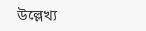উল্লেখ্য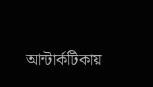আন্টার্কটিকায়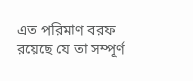এত পরিমাণ বরফ রয়েছে যে তা সম্পূর্ণ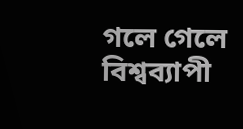গলে গেলে বিশ্বব্যাপী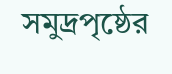সমুদ্রপৃষ্ঠের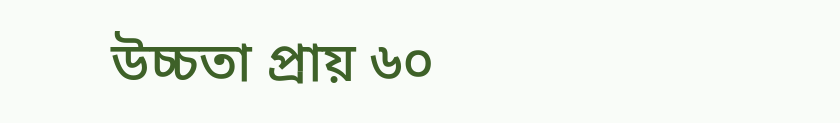উচ্চতা প্রায় ৬০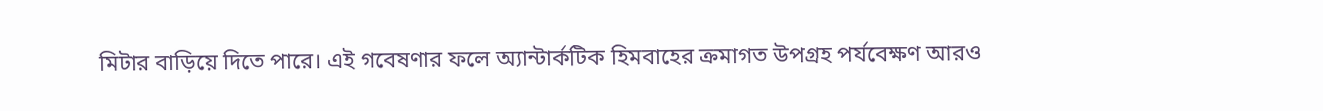মিটার বাড়িয়ে দিতে পারে। এই গবেষণার ফলে অ্যান্টার্কটিক হিমবাহের ক্রমাগত উপগ্রহ পর্যবেক্ষণ আরও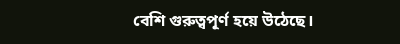বেশি গুরুত্বপূর্ণ হয়ে উঠেছে।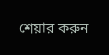শেয়ার করুন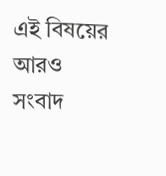এই বিষয়ের আরও সংবাদ